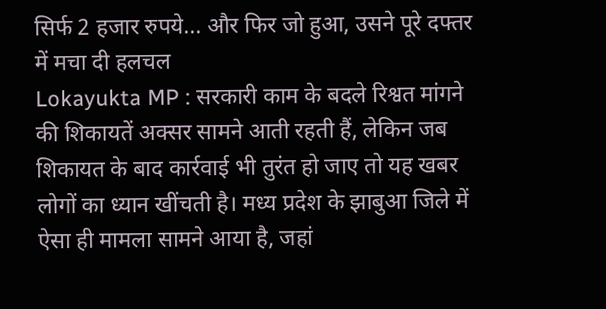सिर्फ 2 हजार रुपये... और फिर जो हुआ, उसने पूरे दफ्तर में मचा दी हलचल
Lokayukta MP : सरकारी काम के बदले रिश्वत मांगने की शिकायतें अक्सर सामने आती रहती हैं, लेकिन जब शिकायत के बाद कार्रवाई भी तुरंत हो जाए तो यह खबर लोगों का ध्यान खींचती है। मध्य प्रदेश के झाबुआ जिले में ऐसा ही मामला सामने आया है, जहां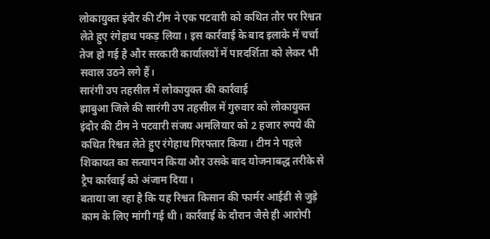लोकायुक्त इंदौर की टीम ने एक पटवारी को कथित तौर पर रिश्वत लेते हुए रंगेहाथ पकड़ लिया। इस कार्रवाई के बाद इलाके में चर्चा तेज हो गई है और सरकारी कार्यालयों में पारदर्शिता को लेकर भी सवाल उठने लगे हैं।
सारंगी उप तहसील में लोकायुक्त की कार्रवाई
झाबुआ जिले की सारंगी उप तहसील में गुरुवार को लोकायुक्त इंदौर की टीम ने पटवारी संजय अमलियार को 2 हजार रुपये की कथित रिश्वत लेते हुए रंगेहाथ गिरफ्तार किया। टीम ने पहले शिकायत का सत्यापन किया और उसके बाद योजनाबद्ध तरीके से ट्रैप कार्रवाई को अंजाम दिया।
बताया जा रहा है कि यह रिश्वत किसान की फार्मर आईडी से जुड़े काम के लिए मांगी गई थी। कार्रवाई के दौरान जैसे ही आरोपी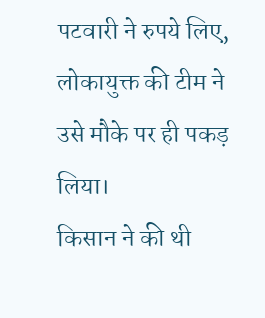पटवारी ने रुपये लिए, लोकायुक्त की टीम ने उसे मौके पर ही पकड़ लिया।
किसान ने की थी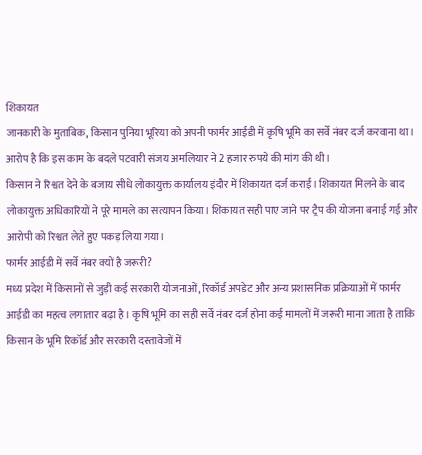शिकायत
जानकारी के मुताबिक, किसान पुनिया भूरिया को अपनी फार्मर आईडी में कृषि भूमि का सर्वे नंबर दर्ज करवाना था। आरोप है कि इस काम के बदले पटवारी संजय अमलियार ने 2 हजार रुपये की मांग की थी।
किसान ने रिश्वत देने के बजाय सीधे लोकायुक्त कार्यालय इंदौर में शिकायत दर्ज कराई। शिकायत मिलने के बाद लोकायुक्त अधिकारियों ने पूरे मामले का सत्यापन किया। शिकायत सही पाए जाने पर ट्रैप की योजना बनाई गई और आरोपी को रिश्वत लेते हुए पकड़ लिया गया।
फार्मर आईडी में सर्वे नंबर क्यों है जरूरी?
मध्य प्रदेश में किसानों से जुड़ी कई सरकारी योजनाओं, रिकॉर्ड अपडेट और अन्य प्रशासनिक प्रक्रियाओं में फार्मर आईडी का महत्व लगातार बढ़ा है। कृषि भूमि का सही सर्वे नंबर दर्ज होना कई मामलों में जरूरी माना जाता है ताकि किसान के भूमि रिकॉर्ड और सरकारी दस्तावेजों में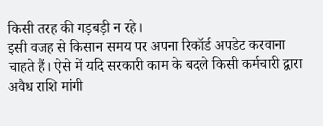किसी तरह की गड़बड़ी न रहे।
इसी वजह से किसान समय पर अपना रिकॉर्ड अपडेट करवाना चाहते हैं। ऐसे में यदि सरकारी काम के बदले किसी कर्मचारी द्वारा अवैध राशि मांगी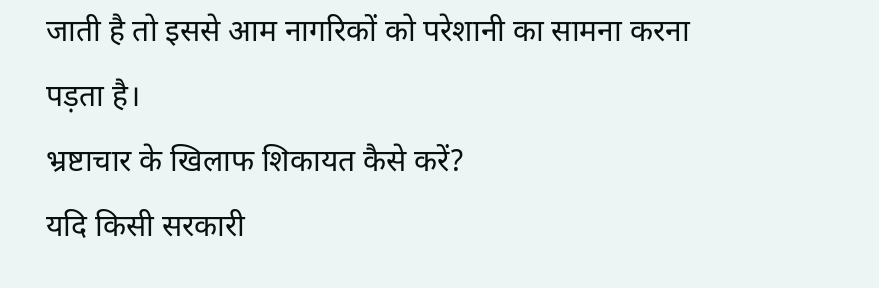जाती है तो इससे आम नागरिकों को परेशानी का सामना करना पड़ता है।
भ्रष्टाचार के खिलाफ शिकायत कैसे करें?
यदि किसी सरकारी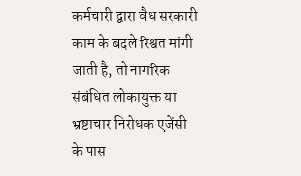कर्मचारी द्वारा वैध सरकारी काम के बदले रिश्वत मांगी जाती है, तो नागरिक संबंधित लोकायुक्त या भ्रष्टाचार निरोधक एजेंसी के पास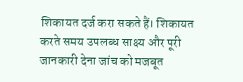शिकायत दर्ज करा सकते हैं। शिकायत करते समय उपलब्ध साक्ष्य और पूरी जानकारी देना जांच को मजबूत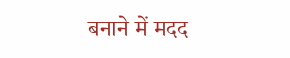बनाने में मदद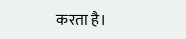करता है।